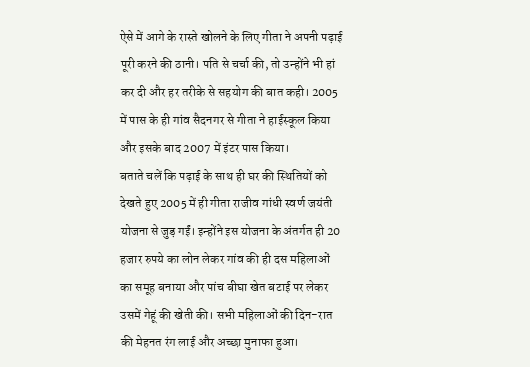ऐसे में आगे के रास्ते खोलने के लिए गीता ने अपनी पढ़ाई पूरी करने की ठानी। पति से चर्चा की, तो उन्होंने भी हां कर दी और हर तरीके से सहयोग की बात कही। 2005 में पास के ही गांव सैदनगर से गीता ने हाईस्कूल किया और इसके बाद 2007 में इंटर पास किया।
बताते चलें कि पढ़ाई के साथ ही घर की स्थितियों को देखते हुए 2005 में ही गीता राजीव गांधी स्वर्ण जयंती योजना से जुड़ गईं। इन्होंने इस योजना के अंतर्गत ही 20 हजार रुपये का लोन लेकर गांव की ही दस महिलाओं का समूह बनाया और पांच बीघा खेत बटाई पर लेकर उसमें गेहूं की खेती की। सभी महिलाओं की दिन-रात की मेहनत रंग लाई और अच्छा मुनाफा हुआ।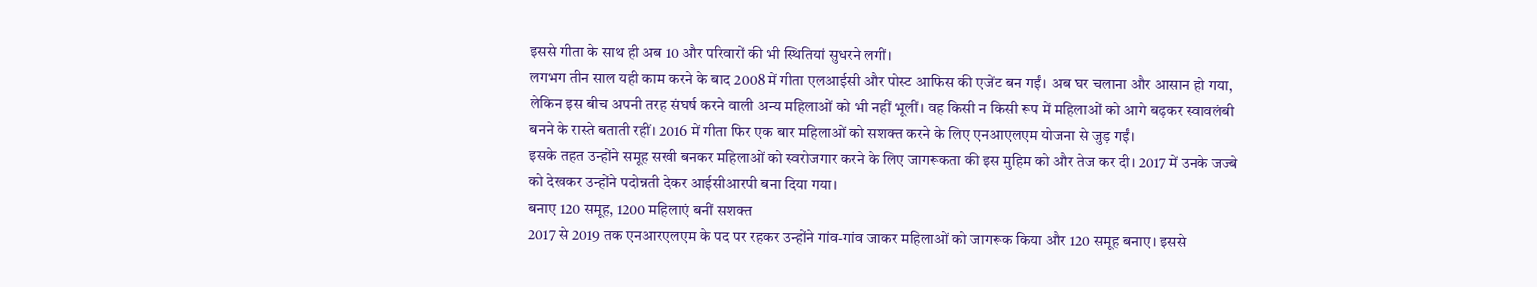इससे गीता के साथ ही अब 10 और परिवारों की भी स्थितियां सुधरने लगीं।
लगभग तीन साल यही काम करने के बाद 2008 में गीता एलआईसी और पोस्ट आफिस की एजेंट बन गईं। अब घर चलाना और आसान हो गया, लेकिन इस बीच अपनी तरह संघर्ष करने वाली अन्य महिलाओं को भी नहीं भूलीं। वह किसी न किसी रूप में महिलाओं को आगे बढ़कर स्वावलंबी बनने के रास्ते बताती रहीं। 2016 में गीता फिर एक बार महिलाओं को सशक्त करने के लिए एनआएलएम योजना से जुड़ गईं।
इसके तहत उन्होंने समूह सखी बनकर महिलाओं को स्वरोजगार करने के लिए जागरूकता की इस मुहिम को और तेज कर दी। 2017 में उनके जज्बे को देखकर उन्होंने पदोन्नती देकर आईसीआरपी बना दिया गया।
बनाए 120 समूह, 1200 महिलाएं बनीं सशक्त
2017 से 2019 तक एनआरएलएम के पद पर रहकर उन्होंने गांव-गांव जाकर महिलाओं को जागरूक किया और 120 समूह बनाए। इससे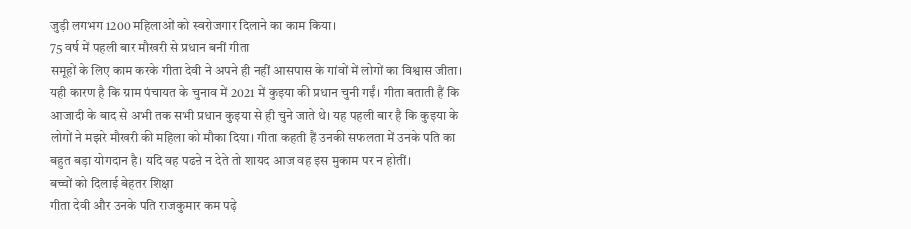जुड़ी लगभग 1200 महिलाओं को स्वरोजगार दिलाने का काम किया।
75 वर्ष में पहली बार मौखरी से प्रधान बनीं गीता
समूहों के लिए काम करके गीता देवी ने अपने ही नहीं आसपास के गांवों में लोगों का विश्वास जीता। यही कारण है कि ग्राम पंचायत के चुनाव में 2021 में कुइया की प्रधान चुनी गईं। गीता बताती हैं कि आजादी के बाद से अभी तक सभी प्रधान कुइया से ही चुने जाते थे। यह पहली बार है कि कुइया के लोगों ने मझरे मौखरी की महिला को मौका दिया। गीता कहती हैं उनकी सफलता में उनके पति का बहुत बड़ा योगदान है। यदि वह पढऩे न देते तो शायद आज वह इस मुकाम पर न होतीं।
बच्चों को दिलाई बेहतर शिक्षा
गीता देवी और उनके पति राजकुमार कम पढ़े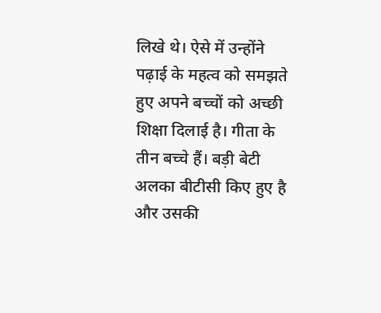लिखे थे। ऐसे में उन्होंने पढ़ाई के महत्व को समझते हुए अपने बच्चों को अच्छी शिक्षा दिलाई है। गीता के तीन बच्चे हैं। बड़ी बेटी अलका बीटीसी किए हुए है और उसकी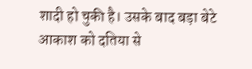शादी हो चुकी है। उसके बाद बड़ा बेटे आकाश को दतिया से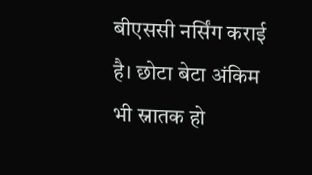बीएससी नर्सिंग कराई है। छोटा बेटा अंकिम भी स्नातक हो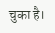चुका है।